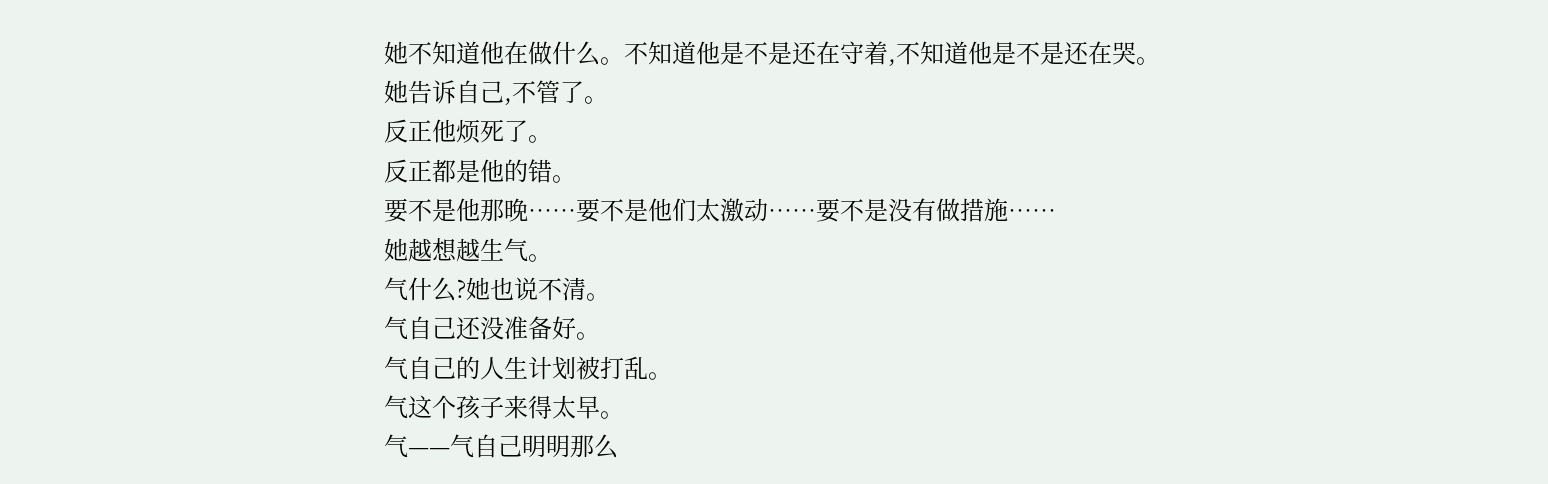她不知道他在做什么。不知道他是不是还在守着,不知道他是不是还在哭。
她告诉自己,不管了。
反正他烦死了。
反正都是他的错。
要不是他那晚……要不是他们太激动……要不是没有做措施……
她越想越生气。
气什么?她也说不清。
气自己还没准备好。
气自己的人生计划被打乱。
气这个孩子来得太早。
气——气自己明明那么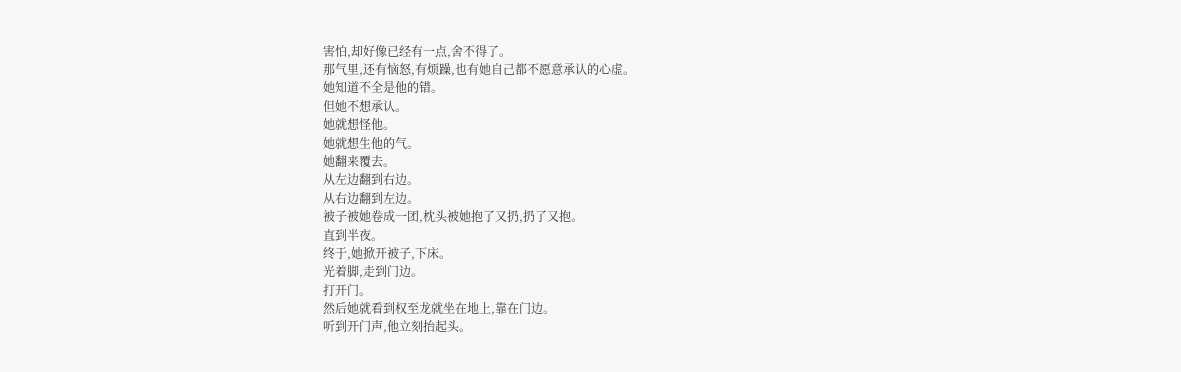害怕,却好像已经有一点,舍不得了。
那气里,还有恼怒,有烦躁,也有她自己都不愿意承认的心虚。
她知道不全是他的错。
但她不想承认。
她就想怪他。
她就想生他的气。
她翻来覆去。
从左边翻到右边。
从右边翻到左边。
被子被她卷成一团,枕头被她抱了又扔,扔了又抱。
直到半夜。
终于,她掀开被子,下床。
光着脚,走到门边。
打开门。
然后她就看到权至龙就坐在地上,靠在门边。
听到开门声,他立刻抬起头。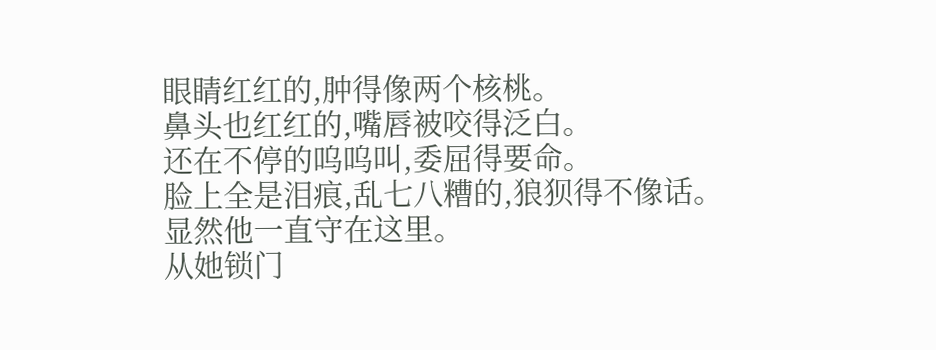眼睛红红的,肿得像两个核桃。
鼻头也红红的,嘴唇被咬得泛白。
还在不停的呜呜叫,委屈得要命。
脸上全是泪痕,乱七八糟的,狼狈得不像话。
显然他一直守在这里。
从她锁门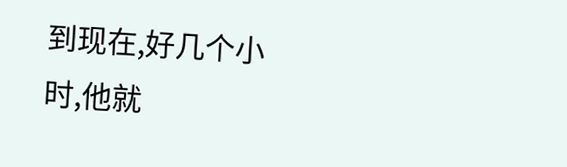到现在,好几个小时,他就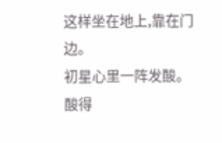这样坐在地上,靠在门边。
初星心里一阵发酸。
酸得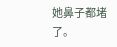她鼻子都堵了。